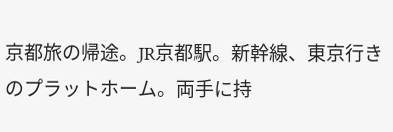京都旅の帰途。JR京都駅。新幹線、東京行きのプラットホーム。両手に持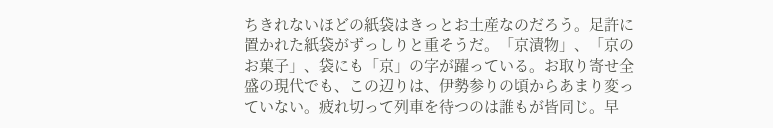ちきれないほどの紙袋はきっとお土産なのだろう。足許に置かれた紙袋がずっしりと重そうだ。「京漬物」、「京のお菓子」、袋にも「京」の字が躍っている。お取り寄せ全盛の現代でも、この辺りは、伊勢参りの頃からあまり変っていない。疲れ切って列車を待つのは誰もが皆同じ。早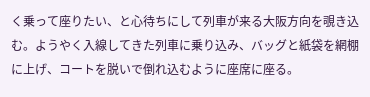く乗って座りたい、と心待ちにして列車が来る大阪方向を覗き込む。ようやく入線してきた列車に乗り込み、バッグと紙袋を網棚に上げ、コートを脱いで倒れ込むように座席に座る。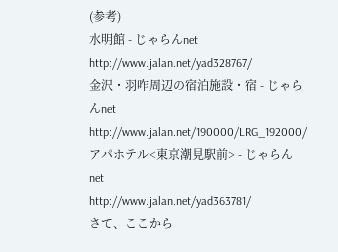(参考)
水明館 - じゃらんnet
http://www.jalan.net/yad328767/
金沢・羽咋周辺の宿泊施設・宿 - じゃらんnet
http://www.jalan.net/190000/LRG_192000/
アパホテル<東京潮見駅前> - じゃらんnet
http://www.jalan.net/yad363781/
さて、ここから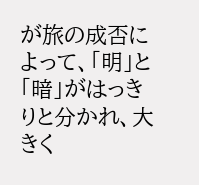が旅の成否によって、「明」と「暗」がはっきりと分かれ、大きく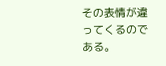その表情が違ってくるのである。